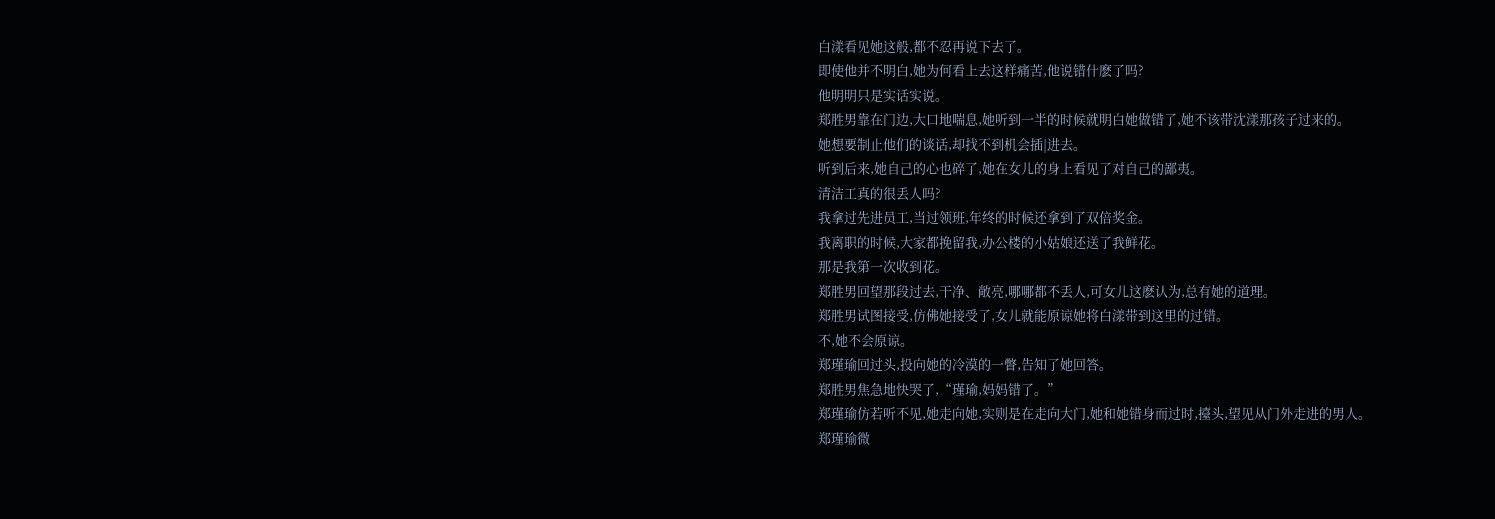白漾看见她这般,都不忍再说下去了。
即使他并不明白,她为何看上去这样痛苦,他说错什麽了吗?
他明明只是实话实说。
郑胜男靠在门边,大口地喘息,她听到一半的时候就明白她做错了,她不该带沈漾那孩子过来的。
她想要制止他们的谈话,却找不到机会插|进去。
听到后来,她自己的心也碎了,她在女儿的身上看见了对自己的鄙夷。
清洁工真的很丢人吗?
我拿过先进员工,当过领班,年终的时候还拿到了双倍奖金。
我离职的时候,大家都挽留我,办公楼的小姑娘还送了我鲜花。
那是我第一次收到花。
郑胜男回望那段过去,干净、敞亮,哪哪都不丢人,可女儿这麽认为,总有她的道理。
郑胜男试图接受,仿佛她接受了,女儿就能原谅她将白漾带到这里的过错。
不,她不会原谅。
郑瑾瑜回过头,投向她的冷漠的一瞥,告知了她回答。
郑胜男焦急地快哭了,“瑾瑜,妈妈错了。”
郑瑾瑜仿若听不见,她走向她,实则是在走向大门,她和她错身而过时,擡头,望见从门外走进的男人。
郑瑾瑜微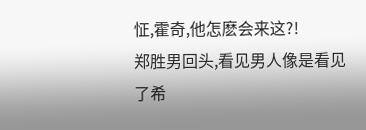怔,霍奇,他怎麽会来这?!
郑胜男回头,看见男人像是看见了希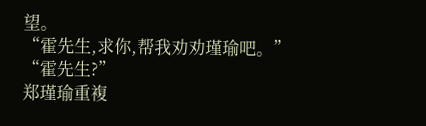望。
“霍先生,求你,帮我劝劝瑾瑜吧。”
“霍先生?”
郑瑾瑜重複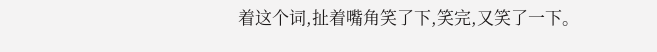着这个词,扯着嘴角笑了下,笑完,又笑了一下。